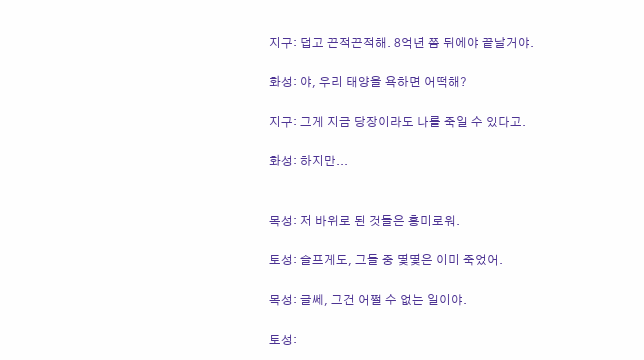지구: 덥고 끈적끈적해. 8억년 쯤 뒤에야 끝날거야.

화성: 야, 우리 태양을 욕하면 어떡해?

지구: 그게 지금 당장이라도 나를 죽일 수 있다고.

화성: 하지만...


목성: 저 바위로 된 것들은 흥미로워.

토성: 슬프게도, 그들 중 몇몇은 이미 죽었어.

목성: 글쎄, 그건 어쩔 수 없는 일이야.

토성: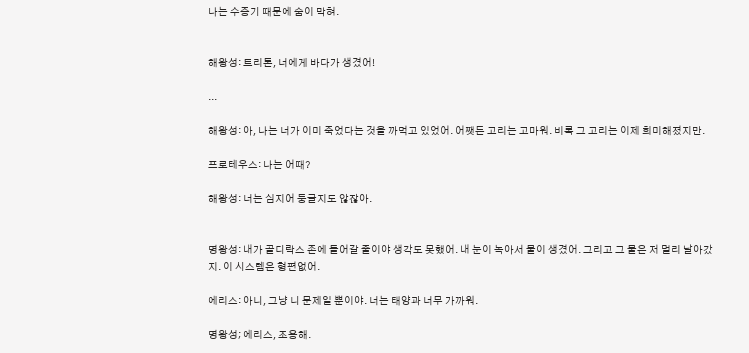나는 수증기 때문에 숨이 막혀.


해왕성: 트리톤, 너에게 바다가 생겼어!

...

해왕성: 아, 나는 너가 이미 죽었다는 것을 까먹고 있었어. 어쨋든 고리는 고마워. 비록 그 고리는 이제 희미해졌지만.

프로테우스: 나는 어때?

해왕성: 너는 심지어 둥글지도 않잖아.


명왕성: 내가 골디락스 존에 들어갈 줄이야 생각도 못했어. 내 눈이 녹아서 물이 생겼어. 그리고 그 물은 저 멀리 날아갔지. 이 시스템은 형편없어.

에리스: 아니, 그냥 니 문제일 뿐이야. 너는 태양과 너무 가까워.

명왕성; 에리스, 조용해.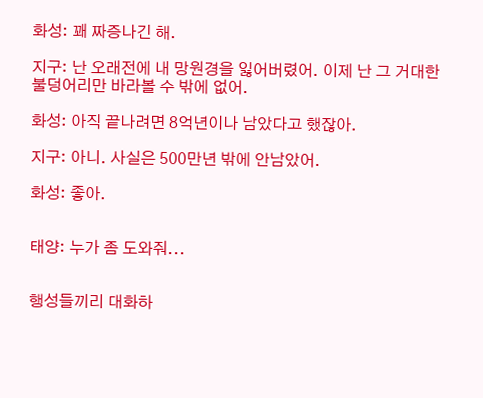화성: 꽤 짜증나긴 해.

지구: 난 오래전에 내 망원경을 잃어버렸어. 이제 난 그 거대한 불덩어리만 바라볼 수 밖에 없어.

화성: 아직 끝나려면 8억년이나 남았다고 했잖아.

지구: 아니. 사실은 500만년 밖에 안남았어.

화성: 좋아.


태양: 누가 좀 도와줘...


행성들끼리 대화하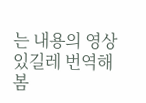는 내용의 영상 있길레 번역해봄